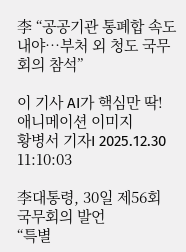李 “공공기관 통폐합 속도 내야…부처 외 청도 국무회의 참석”

이 기사 AI가 핵심만 딱!
애니메이션 이미지
황병서 기자I 2025.12.30 11:10:03

李대통령, 30일 제56회 국무회의 발언
“특별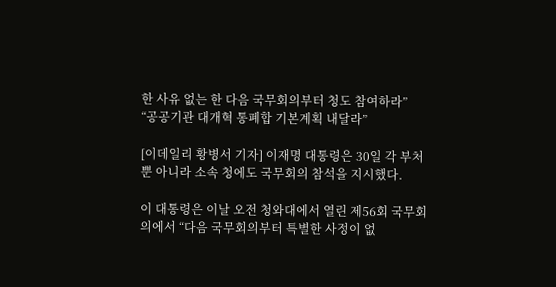한 사유 없는 한 다음 국무회의부터 청도 참여하라”
“공공기관 대개혁 통폐합 기본계획 내달라”

[이데일리 황병서 기자] 이재명 대통령은 30일 각 부처뿐 아니라 소속 청에도 국무회의 참석을 지시했다.

이 대통령은 이날 오전 청와대에서 열린 제56회 국무회의에서 “다음 국무회의부터 특별한 사정이 없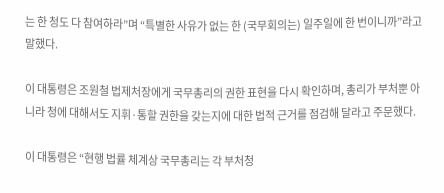는 한 청도 다 참여하라”며 “특별한 사유가 없는 한 (국무회의는) 일주일에 한 번이니까”라고 말했다.

이 대통령은 조원철 법제처장에게 국무총리의 권한 표현을 다시 확인하며, 총리가 부처뿐 아니라 청에 대해서도 지휘·통할 권한을 갖는지에 대한 법적 근거를 점검해 달라고 주문했다.

이 대통령은 “현행 법률 체계상 국무총리는 각 부처청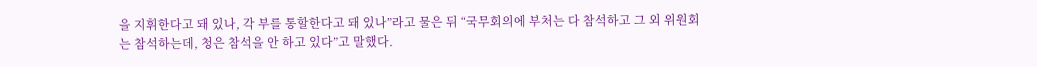을 지휘한다고 돼 있나, 각 부를 통할한다고 돼 있나”라고 물은 뒤 “국무회의에 부처는 다 참석하고 그 외 위원회는 참석하는데, 청은 참석을 안 하고 있다”고 말했다.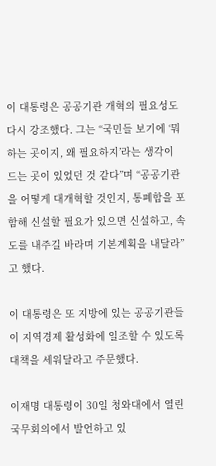이 대통령은 공공기관 개혁의 필요성도 다시 강조했다. 그는 “국민들 보기에 ‘뭐 하는 곳이지, 왜 필요하지’라는 생각이 드는 곳이 있었던 것 같다”며 “공공기관을 어떻게 대개혁할 것인지, 통폐합을 포함해 신설할 필요가 있으면 신설하고, 속도를 내주길 바라며 기본계획을 내달라”고 했다.

이 대통령은 또 지방에 있는 공공기관들이 지역경제 활성화에 일조할 수 있도록 대책을 세워달라고 주문했다.

이재명 대통령이 30일 청와대에서 열린 국무회의에서 발언하고 있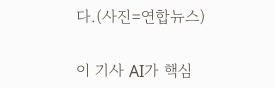다.(사진=연합뉴스)


이 기사 AI가 핵심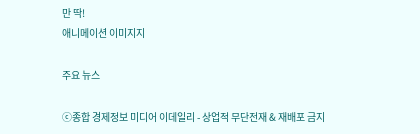만 딱!
애니메이션 이미지지

주요 뉴스

ⓒ종합 경제정보 미디어 이데일리 - 상업적 무단전재 & 재배포 금지